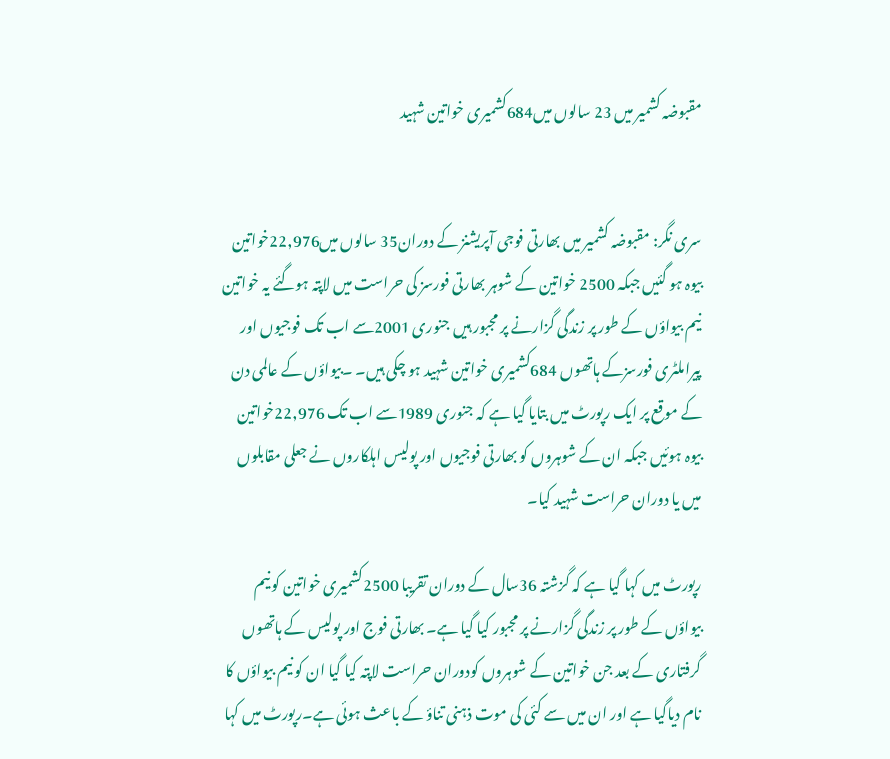مقبوضہ کشمیر میں 23 سالوں میں684کشمیری خواتین شہید


سری نگر: مقبوضہ کشمیر میں بھارتی فوجی آپریشنز کے دوران35 سالوں میں22,976خواتین بیوہ ہو گئیں جبکہ 2500 خواتین کے شوہر بھارتی فورسز کی حراست میں لاپتہ ہوگئے یہ خواتین نیم بیواؤں کے طور پر زندگی گزارنے پر مجبور ہیں جنوری 2001سے اب تک فوجیوں اور پیراملٹری فورسزکے ہاتھوں 684کشمیری خواتین شہید ہو چکی ہیں۔ ۔بیواؤں کے عالمی دن کے موقع پر ایک رپورٹ میں بتایا گیا ہے کہ جنوری 1989سے اب تک 22,976خواتین بیوہ ہوئیں جبکہ ان کے شوہروں کو بھارتی فوجیوں اور پولیس اہلکاروں نے جعلی مقابلوں میں یا دوران حراست شہید کیا۔

رپورٹ میں کہا گیا ہے کہ گزشتہ 36سال کے دوران تقریبا 2500کشمیری خواتین کو نیم بیواؤں کے طور پر زندگی گزارنے پر مجبور کیا گیا ہے۔ بھارتی فوج اور پولیس کے ہاتھوں گرفتاری کے بعد جن خواتین کے شوہروں کودوران حراست لاپتہ کیا گیا ان کو نیم بیواؤں کا نام دیاگیا ہے اور ان میں سے کئی کی موت ذہنی تناؤ کے باعث ہوئی ہے۔رپورٹ میں کہا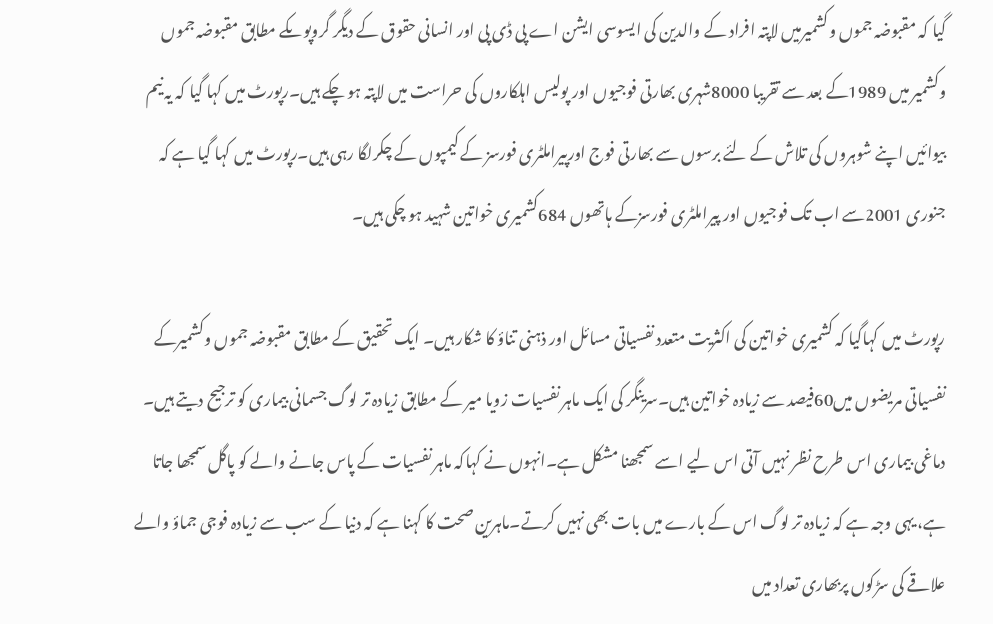گیا کہ مقبوضہ جموں وکشمیرمیں لاپتہ افراد کے والدین کی ایسوسی ایشن اے پی ڈی پی اور انسانی حقوق کے دیگر گروپوںکے مطابق مقبوضہ جموں وکشمیر میں 1989کے بعد سے تقریبا 8000شہری بھارتی فوجیوں اور پولیس اہلکاروں کی حراست میں لاپتہ ہو چکے ہیں۔رپورٹ میں کہا گیا کہ یہ نیم بیوائیں اپنے شوہروں کی تلاش کے لئے برسوں سے بھارتی فوج اورپیراملٹری فورسز کے کیمپوں کے چکرلگا رہی ہیں۔رپورٹ میں کہا گیا ہے کہ جنوری 2001سے اب تک فوجیوں اور پیراملٹری فورسزکے ہاتھوں 684کشمیری خواتین شہید ہو چکی ہیں۔

رپورٹ میں کہاگیا کہ کشمیری خواتین کی اکثریت متعدد نفسیاتی مسائل اور ذہنی تناؤ کا شکار ہیں۔ ایک تحقیق کے مطابق مقبوضہ جموں وکشمیرکے نفسیاتی مریضوں میں60فیصد سے زیادہ خواتین ہیں۔سرینگر کی ایک ماہر نفسیات زویا میر کے مطابق زیادہ تر لوگ جسمانی بیماری کو ترجیح دیتے ہیں۔ دماغی بیماری اس طرح نظر نہیں آتی اس لیے اسے سمجھنا مشکل ہے۔انہوں نے کہاکہ ماہر نفسیات کے پاس جانے والے کو پاگل سمجھا جاتا ہے، یہی وجہ ہے کہ زیادہ تر لوگ اس کے بارے میں بات بھی نہیں کرتے۔ماہرین صحت کا کہنا ہے کہ دنیا کے سب سے زیادہ فوجی جماؤ والے علاقے کی سڑکوں پربھاری تعداد میں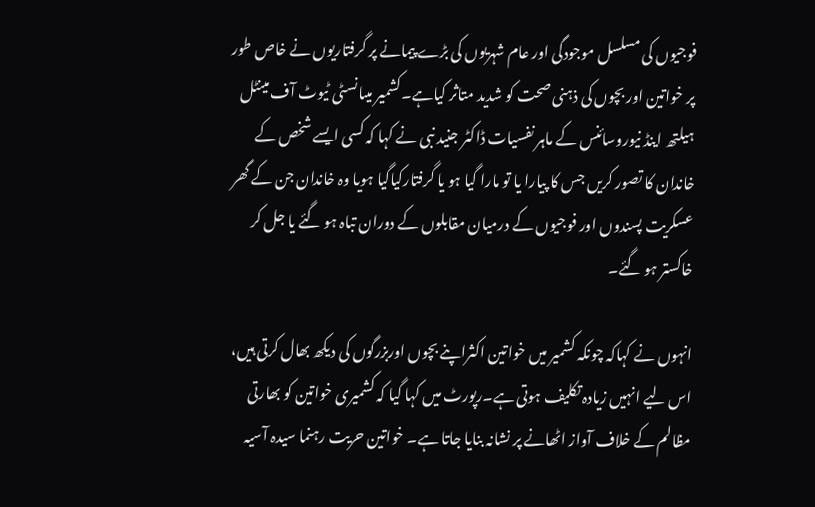فوجیوں کی مسلسل موجودگی اور عام شہریوں کی بڑے پیمانے پر گرفتاریوں نے خاص طور پر خواتین اور بچوں کی ذہنی صحت کو شدید متاثر کیاہے۔کشمیر میںانسٹی ٹیوٹ آف مینٹل ہیلتھ اینڈ نیوروسائنس کے ماہر نفسیات ڈاکٹر جنید نبی نے کہا کہ کسی ایسے شخص کے خاندان کا تصور کریں جس کا پیارا یا تو مارا گیا ہو یا گرفتارکیاگیا ہویا وہ خاندان جن کے گھر عسکریت پسندوں اور فوجیوں کے درمیان مقابلوں کے دوران تباہ ہو گئے یا جل کر خاکستر ہو گئے۔

انہوں نے کہاکہ چونکہ کشمیر میں خواتین اکثراپنے بچوں اوربزرگوں کی دیکھ بھال کرتی ہیں، اس لیے انہیں زیادہ تکلیف ہوتی ہے۔رپورٹ میں کہا گیا کہ کشمیری خواتین کو بھارتی مظالم کے خلاف آواز اٹھانے پر نشانہ بنایا جاتا ہے۔ خواتین حریت رہنما سیدہ آسیہ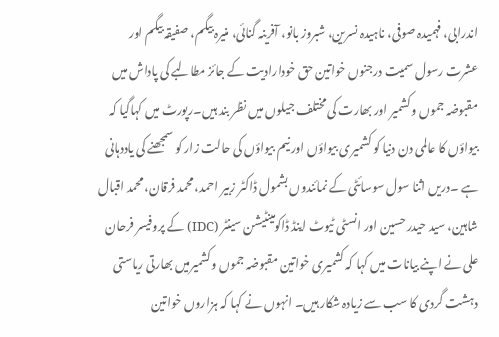اندرابی، فہمیدہ صوفی، ناہیدہ نسرین، شبروز بانو، آفرینہ گنائی، منیرہ بیگم، صفیقہ بیگم اور عشرت رسول سمیت درجنوں خواتین حق خودارادیت کے جائز مطالبے کی پاداش میں مقبوضہ جموں وکشمیر اور بھارت کی مختلف جیلوں میں نظر بند ہیں۔رپورٹ میں کہاگیا کہ بیواؤں کا عالمی دن دنیا کو کشمیری بیواؤں اور نیم بیواؤں کی حالت زار کو سمجھنے کی یاددہانی ہے ۔دریں اثنا سول سوسائٹی کے نمائندوں بشمول ڈاکٹر زبیر احمد، محمد فرقان، محمد اقبال شاہین، سید حیدر حسین اور انسٹی ٹیوٹ اینڈ ڈاکومینٹیشن سینٹر (IDC) کے پروفیسر فرحان علی نے اپنے بیانات میں کہا کہ کشمیری خواتین مقبوضہ جموں وکشمیرمیں بھارتی ریاستی دہشت گردی کا سب سے زیادہ شکار ہیں۔ انہوں نے کہا کہ ہزاروں خواتین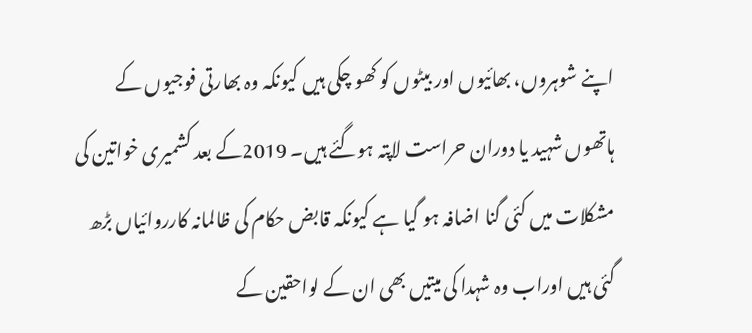اپنے شوہروں، بھائیوں اور بیٹوں کو کھو چکی ہیں کیونکہ وہ بھارتی فوجیوں کے ہاتھوں شہید یا دوران حراست لاپتہ ہوگئے ہیں۔ 2019کے بعد کشمیری خواتین کی مشکلات میں کئی گنا اضافہ ہو گیا ہے کیونکہ قابض حکام کی ظالمانہ کارروائیاں بڑھ گئی ہیں اوراب وہ شہدا کی میتیں بھی ان کے لواحقین کے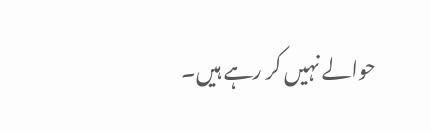حوالے نہیں کر رہے ہیں۔